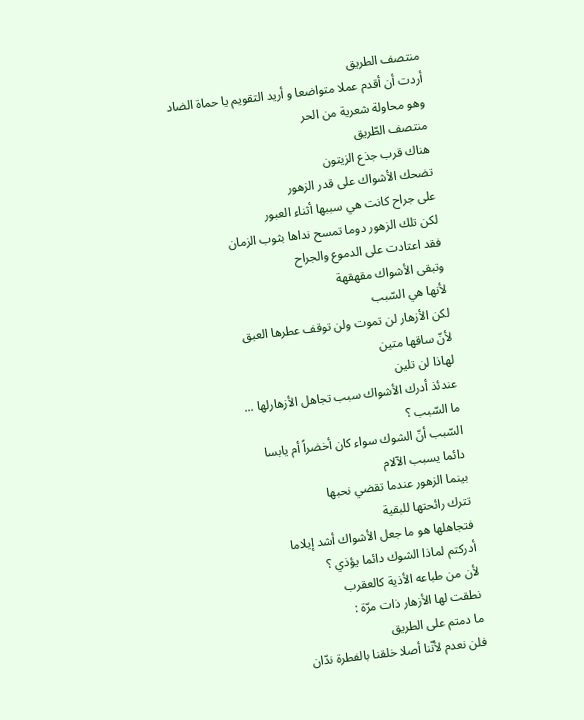منتصف الطريق
أردت أن أقدم عملا متواضعا و أريد التقويم يا حماة الضاد وهو محاولة شعرية من الحر
منتصف الطّريق
هناك قرب جذع الزيتون
تضحك الأشواك على قدر الزهور
على جراح كانت هي سببها أثناء العبور
لكن تلك الزهور دوما تمسح نداها بثوب الزمان
فقد اعتادت على الدموع والجراح
وتبقى الأشواك مقهقهة
لأنها هي السّبب
لكن الأزهار لن تموت ولن توقف عطرها العبق
لأنّ ساقها متين
لهاذا لن تلين
عندئذ أدرك الأشواك سبب تجاهل الأزهارلها ...
ما السّبب ؟
السّبب أنّ الشوك سواء كان أخضراً أم يابسا
دائما يسبب الآلام
بينما الزهور عندما تقضي نحبها
تترك رائحتها للبقية
فتجاهلها هو ما جعل الأشواك أشد إيلاما
أدركتم لماذا الشوك دائما يؤذي ؟
لأن من طباعه الأذية كالعقرب
نطقت لها الأزهار ذات مرّة :
ما دمتم على الطريق
فلن نعدم لأنّنا أصلا خلقنا بالفطرة ندّان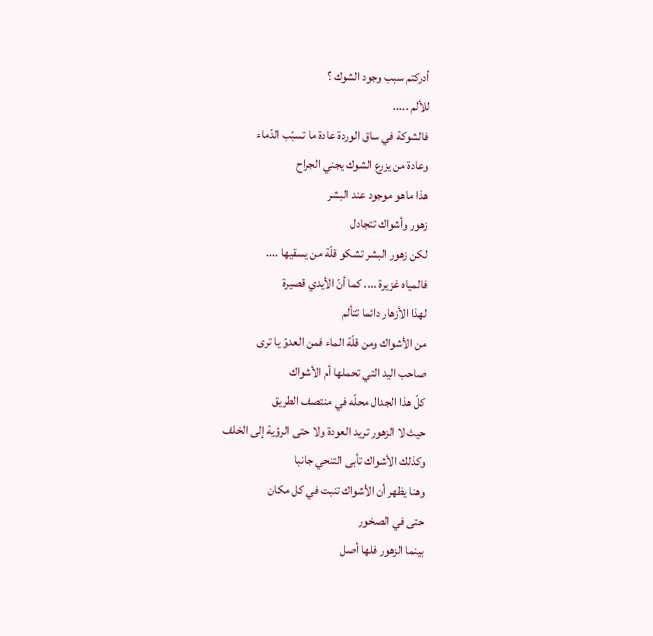أدركتم سبب وجود الشوك ؟
للألم .....
فالشوكة في ساق الوردة عادة ما تسبّب الدّماء
وعادة من يزرع الشوك يجني الجراح
هذا ماهو موجود عند البشر
زهور وأشواك تتجادل
لكن زهور البشر تشكو قلّة من يسقيها ....
فالمياه غزيرة .... كما أنّ الأيدي قصيرة
لهذا الأزهار دائما تتألم
من الأشواك ومن قلّة الماء فمن العدوّ يا ترى
صاحب اليد التي تحملها أم الأشواك
كلّ هذا الجدال محلّه في منتصف الطريق
حيث لا الزهور تريد العودة ولا حتى الرؤية إلى الخلف
وكذلك الأشواك تأبى التنحي جانبا
وهنا يظهر أن الأشواك تنبت في كل مكان
حتى في الصخور
بينما الزهور فلها أصل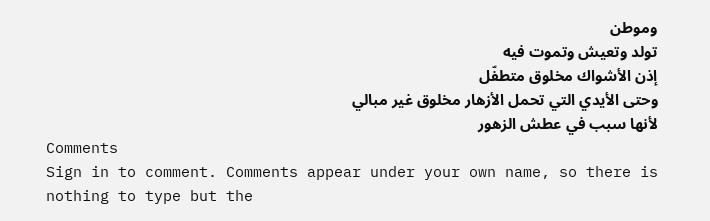وموطن
تولد وتعيش وتموت فيه
إذن الأشواك مخلوق متطفّل
وحتى الأيدي التي تحمل الأزهار مخلوق غير مبالي
لأنها سبب في عطش الزهور
Comments
Sign in to comment. Comments appear under your own name, so there is nothing to type but the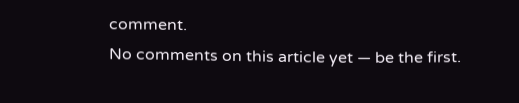comment.
No comments on this article yet — be the first.